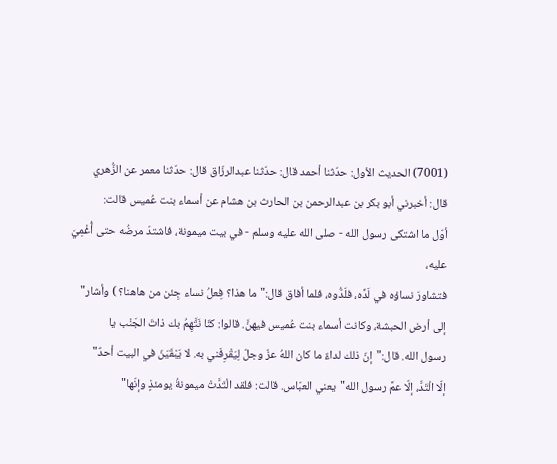(7001) الحديث الأول: حدّثنا أحمد قال: حدّثنا عبدالرزّاق قال: حدّثنا معمر عن الزُّهري
قال: أخبرني أبو بكر بن عبدالرحمن بن الحارث بن هشام عن أسماء بنت عُميس قالت:
أوّل ما اشتكى رسول الله - صلى الله عليه وسلم - في بيت ميمونة، فاشتدّ مرضُه حتى أُغْمِيَ عليه،
فتشاورَ نساؤه في لَدِّه، فلَدُّوه، فلما أفاق قال:"ما هذا؟ فِعلُ نساء جِئن من هاهنا؟ ) وأشار"
إلى أرض الحبشة، وكانت أسماء بنت عُميس فيهنَّ. قالوا: كنّا نَتَّهِمُ بك ذاتَ الجَنْب يا
رسول الله. قال:"إنّ ذلك لداءٌ ما كان اللهُ عزّ وجلّ لِيَقْرِفَني به. لا يَبْقَيَنّ في البيت أحدٌ"
إلّا الْتَدَّ، إلّا عمَّ رسول الله"يعني العبّاس. قالت: فلقد الْتَدَّتْ ميمونةُ يومئذٍ وإنّها"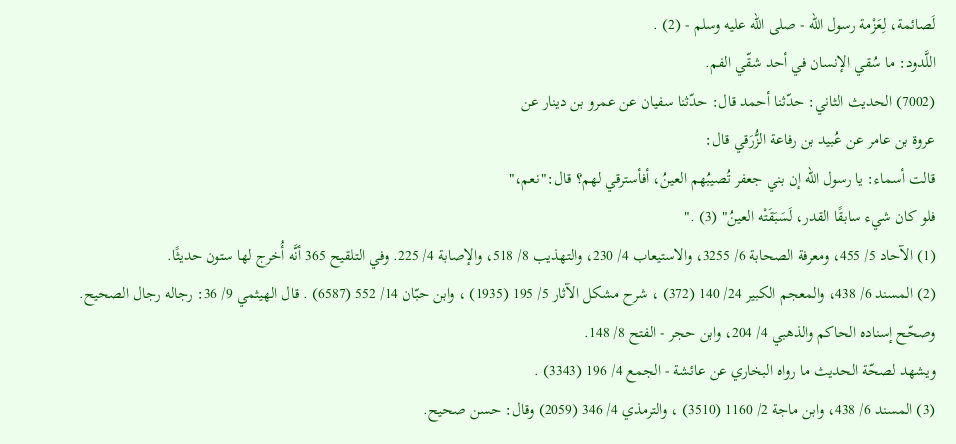لَصائمة، لِعَزْمة رسول الله - صلى الله عليه وسلم - (2) .
اللَّدود: ما سُقي الإنسان في أحد شقّي الفم.
(7002) الحديث الثاني: حدّثنا أحمد قال: حدّثنا سفيان عن عمرو بن دينار عن
عروة بن عامر عن عُبيد بن رفاعة الزُّرَقي قال:
قالت أسماء: يا رسول الله إن بني جعفر تُصيبُهم العينُ، أفأسترقي لهم؟ قال:"نعم،"
فلو كان شيء سابقًا القدر، لَسَبَقَتْه العينُ" (3) ."
(1) الآحاد 5/ 455، ومعرفة الصحابة 6/ 3255، والاستيعاب 4/ 230، والتهذيب 8/ 518، والإصابة 4/ 225. وفي التلقيح 365 أنَّه أُخرج لها ستون حديثًا.
(2) المسند 6/ 438، والمعجم الكبير 24/ 140 (372) ، شرح مشكل الآثار 5/ 195 (1935) ، وابن حبّان 14/ 552 (6587) . قال الهيثمي 9/ 36: رجاله رجال الصحيح. وصحّح إسناده الحاكم والذهبي 4/ 204، وابن حجر - الفتح 8/ 148.
ويشهد لصحّة الحديث ما رواه البخاري عن عائشة - الجمع 4/ 196 (3343) .
(3) المسند 6/ 438، وابن ماجة 2/ 1160 (3510) ، والترمذي 4/ 346 (2059) وقال: حسن صحيح.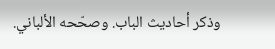وذكر أحاديث الباب. وصحّحه الألباني.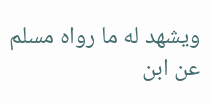ويشهد له ما رواه مسلم عن ابن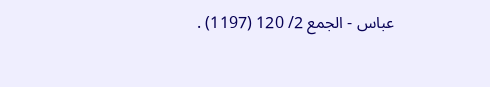عباس - الجمع 2/ 120 (1197) .